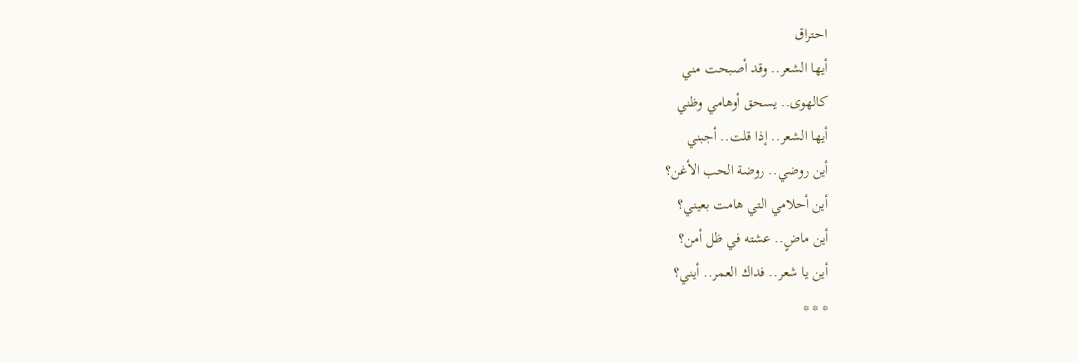احتراق
أيها الشعر.. وقد أصبحت مني
كالهوى.. يسحق أوهامي وظني
أيها الشعر.. إذا قلت.. أجبني
أين روضي.. روضة الحب الأغن؟
أين أحلامي التي هامت بعيني؟
أين ماضٍ.. عشته في ظل أمن؟
أين يا شعر.. فداك العمر.. أيني؟
* * *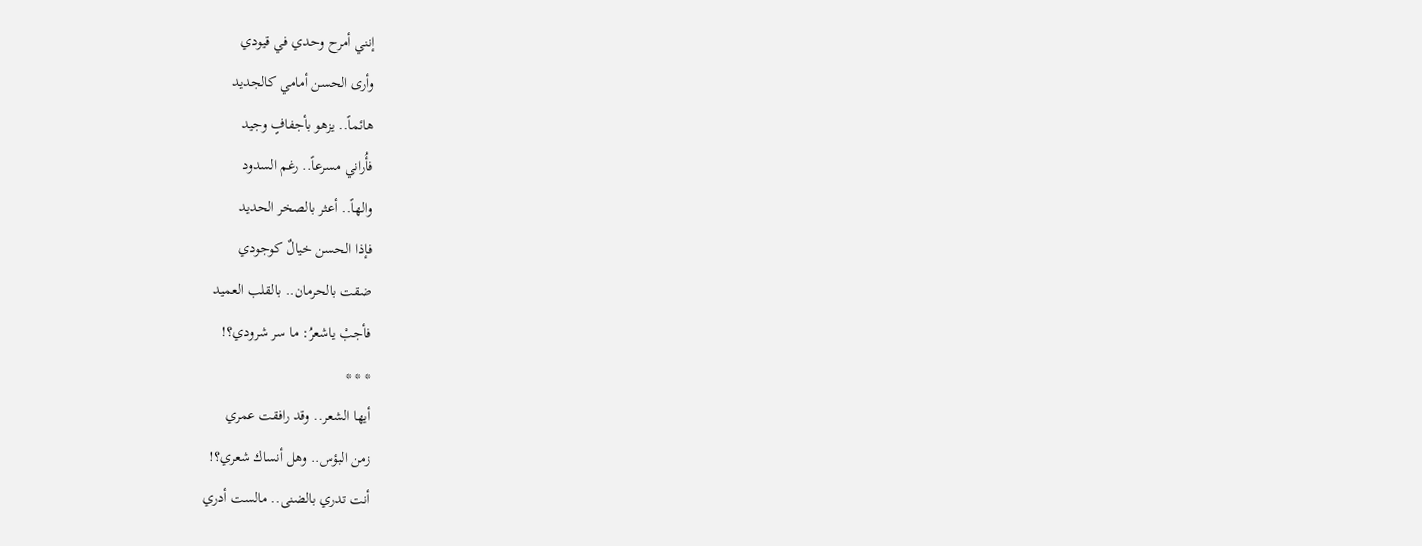إنني أمرح وحدي في قيودي
وأرى الحسن أمامي كالجديد
هائماً.. يزهو بأجفافٍ وجيد
فأُراني مسرعاً.. رغم السدود
والهاً.. أعثر بالصخر الحديد
فإذا الحسن خيالٌ كوجودي
ضقت بالحرمان.. بالقلب العميد
فأجبْ ياشعرُ: ما سر شرودي؟!
* * *
أيها الشعر.. وقد رافقت عمري
زمن البؤس.. وهل أنساك شعري؟!
أنت تدري بالضنى.. مالست أدري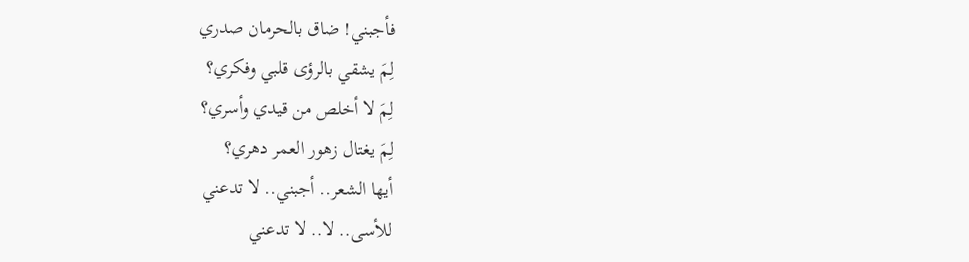فأجبني! ضاق بالحرمان صدري
لِمَ يشقي بالرؤى قلبي وفكري؟
لِمَ لا أخلص من قيدي وأسري؟
لِمَ يغتال زهور العمر دهري؟
أيها الشعر.. أجبني.. لا تدعني
للأسى.. لا.. لا تدعني